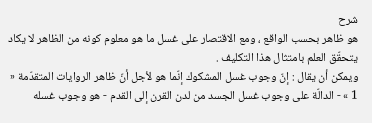شرح
هو ظاهر بحسب الواقع ، ومع الاقتصار على غسل ما هو معلوم كونه من الظاهر لا يكاد يتحقّق العلم بامتثال هذا التكليف .
ويمكن أن يقال : إنّ وجوب غسل المشكوك إنّما هو لأجل أنّ ظاهر الروايات المتقدّمة « 1 » - الدالّة على وجوب غسل الجسد من لدن القرن إلى القدم - هو وجوب غسله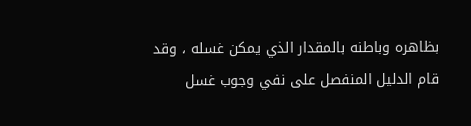بظاهره وباطنه بالمقدار الذي يمكن غسله ، وقد قام الدليل المنفصل على نفي وجوب غسل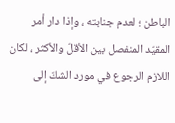الباطن ؛ لعدم جنابته ، وإذا دار أمر المقيّد المنفصل بين الأقلّ والأكثر ، لكان اللازم الرجوع في مورد الشكّ إلى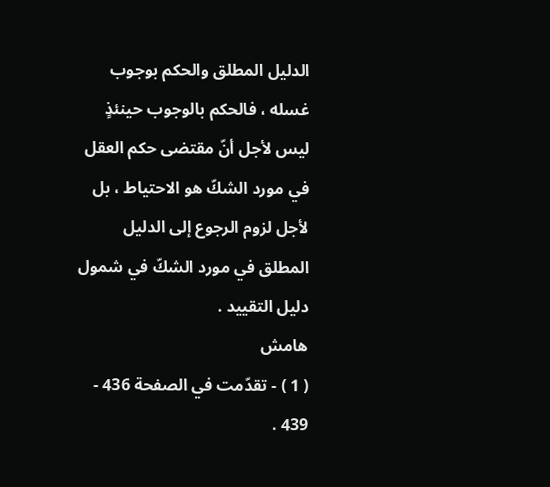الدليل المطلق والحكم بوجوب غسله ، فالحكم بالوجوب حينئذٍ ليس لأجل أنّ مقتضى حكم العقل في مورد الشكّ هو الاحتياط ، بل لأجل لزوم الرجوع إلى الدليل المطلق في مورد الشكّ في شمول دليل التقييد .
هامش
( 1 ) - تقدّمت في الصفحة 436 - 439 .